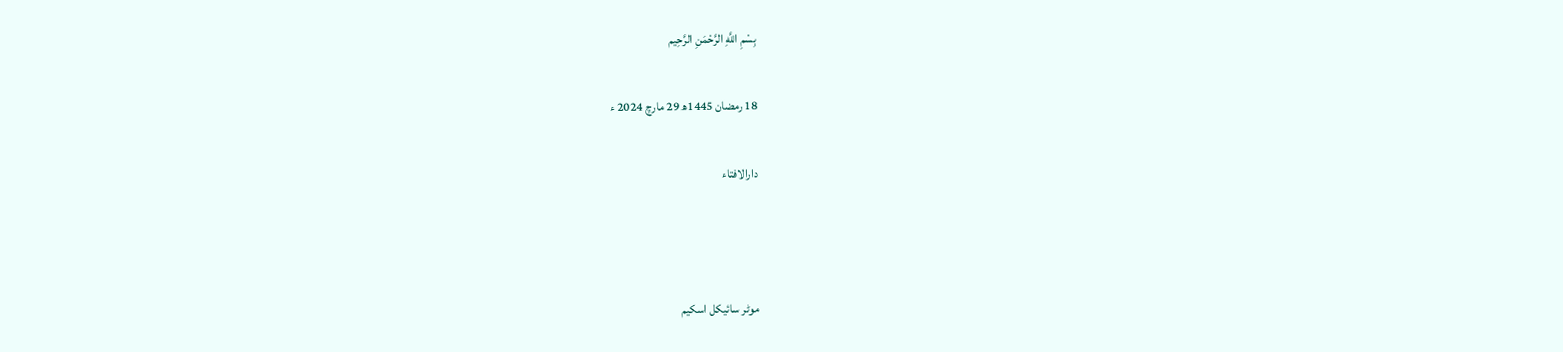بِسْمِ اللَّهِ الرَّحْمَنِ الرَّحِيم

18 رمضان 1445ھ 29 مارچ 2024 ء

دارالافتاء



موٹر سائیکل اسکیم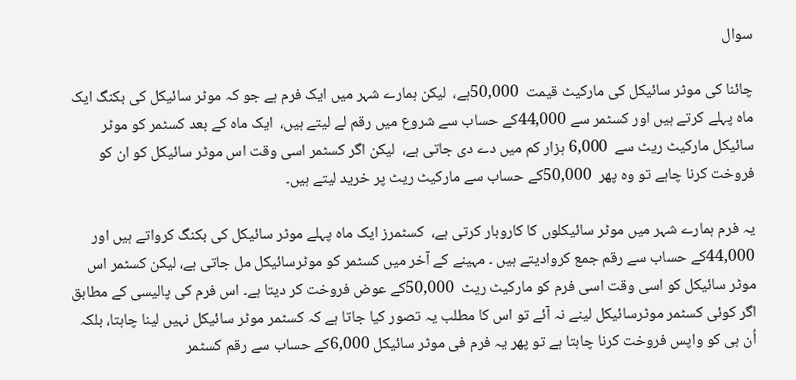سوال

چائنا کی موٹر سائیکل کی مارکیٹ قیمت  50,000ہے،  لیکن ہمارے شہر میں ایک فرم ہے جو کہ موٹر سائیکل کی بکنگ ایک ماہ پہلے کرتے ہیں اور کسٹمر سے 44,000کے حساب سے شروع میں رقم لے لیتے ہیں،  ایک ماہ کے بعد کسٹمر کو موٹر سائیکل مارکیٹ ریٹ سے  6,000 ہزار کم میں دے دی جاتی ہے،  لیکن اگر کسٹمر اسی وقت اس موٹر سائیکل کو ان کو فروخت کرنا چاہے تو وہ پھر  50,000کے حساب سے مارکیٹ ریٹ پر خرید لیتے ہیں۔

یہ فرم ہمارے شہر میں موٹر سائیکلوں کا کاروبار کرتی ہے،  کسٹمرز ایک ماہ پہلے موٹر سائیکل کی بکنگ کرواتے ہیں اور  44,000کے حساب سے رقم جمع کروادیتے ہیں ۔ مہینے کے آخر میں کسٹمر کو موٹرسائیکل مل جاتی ہے، لیکن کسٹمر اس موٹر سائیکل کو اسی وقت اسی فرم کو مارکیٹ ریٹ  50,000کے عوض فروخت کر دیتا ہے۔ اس فرم کی پالیسی کے مطابق اگر کوئی کسٹمر موٹرسائیکل لینے نہ آئے تو اس کا مطلب یہ تصور کیا جاتا ہے کہ کسٹمر موٹر سائیکل نہیں لینا چاہتا، بلکہ اُن ہی کو واپس فروخت کرنا چاہتا ہے تو پھر یہ فرم فی موٹر سائیکل 6,000کے حساب سے رقم کسٹمر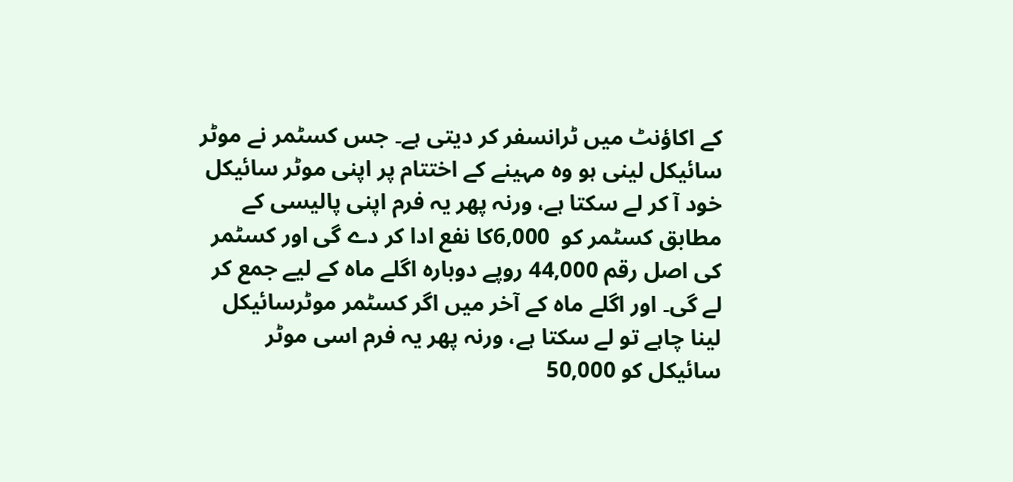کے اکاؤنٹ میں ٹرانسفر کر دیتی ہے۔ جس کسٹمر نے موٹر سائیکل لینی ہو وہ مہینے کے اختتام پر اپنی موٹر سائیکل خود آ کر لے سکتا ہے، ورنہ پھر یہ فرم اپنی پالیسی کے مطابق کسٹمر کو  6,000کا نفع ادا کر دے گی اور کسٹمر کی اصل رقم 44,000 روپے دوبارہ اگلے ماہ کے لیے جمع کر لے گی۔ اور اگلے ماہ کے آخر میں اگر کسٹمر موٹرسائیکل لینا چاہے تو لے سکتا ہے، ورنہ پھر یہ فرم اسی موٹر سائیکل کو 50,000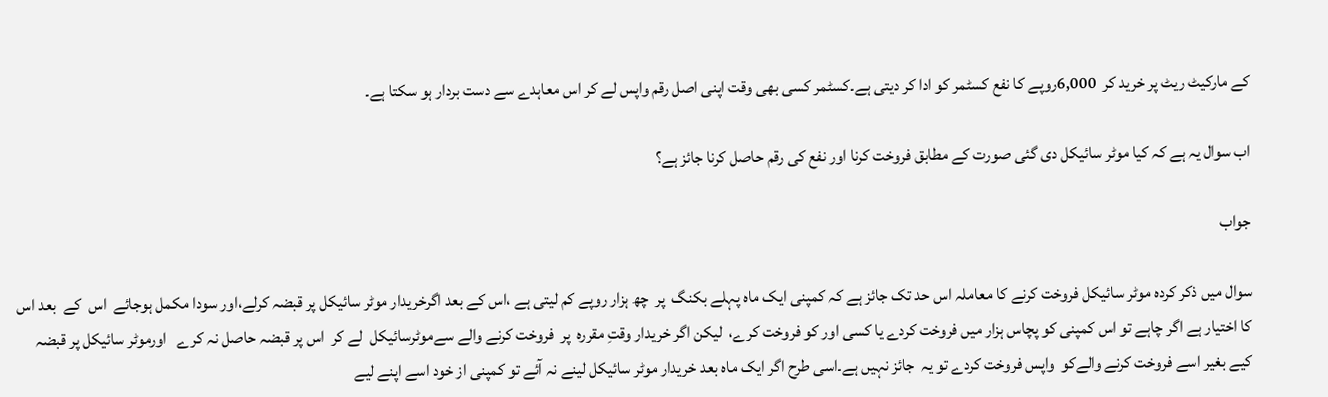کے مارکیٹ ریٹ پر خرید کر  6,000روپے کا نفع کسٹمر کو ادا کر دیتی ہے۔کسٹمر کسی بھی وقت اپنی اصل رقم واپس لے کر اس معاہدے سے دست بردار ہو سکتا ہے۔

اب سوال یہ ہے کہ کیا موٹر سائیکل دی گئی صورت کے مطابق فروخت کرنا اور نفع کی رقم حاصل کرنا جائز ہے؟

جواب

سوال میں ذکر کردہ موٹر سائیکل فروخت کرنے کا معاملہ اس حد تک جائز ہے کہ کمپنی ایک ماہ پہلے بکنگ  پر  چھ ہزار روپے کم لیتی ہے ،اس کے بعد اگرخریدار موٹر سائیکل پر قبضہ کرلے،اور سودا مکمل ہوجائے  اس  کے  بعد اس کا اختیار ہے اگر چاہے تو اس کمپنی کو پچاس ہزار میں فروخت کردے یا کسی اور کو فروخت کرے،  لیکن اگر خریدار وقتِ مقررہ  پر  فروخت کرنے والے سےموٹرسائیکل  لے کر  اس پر قبضہ حاصل نہ کرے   اورموٹر سائیکل پر قبضہ  کیے بغیر اسے فروخت کرنے والےکو  واپس فروخت کردے تو یہ  جائز نہیں ہے۔اسی طرح اگر ایک ماہ بعد خریدار موٹر سائیکل لینے نہ آئے تو کمپنی از خود اسے اپنے لیے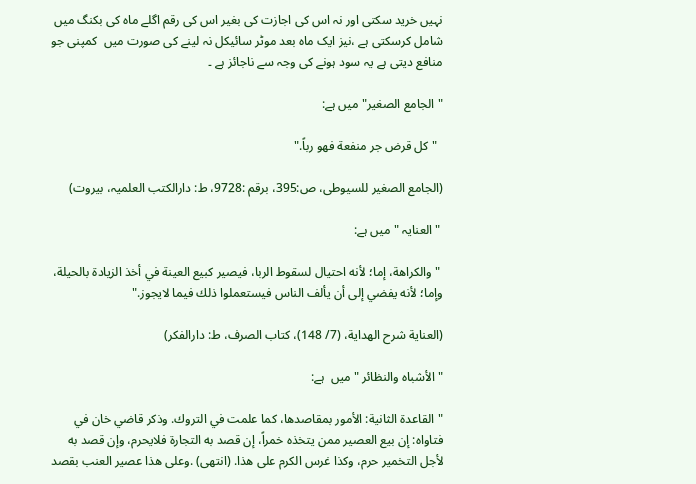نہیں خرید سکتی اور نہ اس کی اجازت کی بغیر اس کی رقم اگلے ماہ کی بکنگ میں شامل کرسکتی ہے ،نیز ایک ماہ بعد موٹر سائیکل نہ لینے کی صورت میں  کمپنی جو منافع دیتی ہے یہ سود ہونے کی وجہ سے ناجائز ہے ۔

"الجامع الصغير" میں ہے:

  "كل قرض جر منفعة فهو رباً."

(الجامع الصغیر للسیوطی، ص:395، برقم :9728، ط: دارالکتب العلمیہ، بیروت)

 "العنایہ " میں ہے:

 "والكراهة، إما؛ لأنه احتيال لسقوط الربا، فيصير كبيع العينة في أخذ الزيادة بالحيلة، وإما؛ لأنه يفضي إلى أن يألف الناس فيستعملوا ذلك فيما لايجوز."

(العنایة شرح الهدایة، (7/ 148)، کتاب الصرف، ط: دارالفکر)

"الأشباہ والنظائر " میں  ہے:

"القاعدة الثانية: الأمور بمقاصدها، كما علمت في التروك. وذكر قاضي خان في فتاواه: إن بيع العصير ممن يتخذه خمراً، إن قصد به التجارة فلايحرم، وإن قصد به لأجل التخمير حرم، وكذا غرس الكرم على هذا. (انتهى) .وعلى هذا عصير العنب بقصد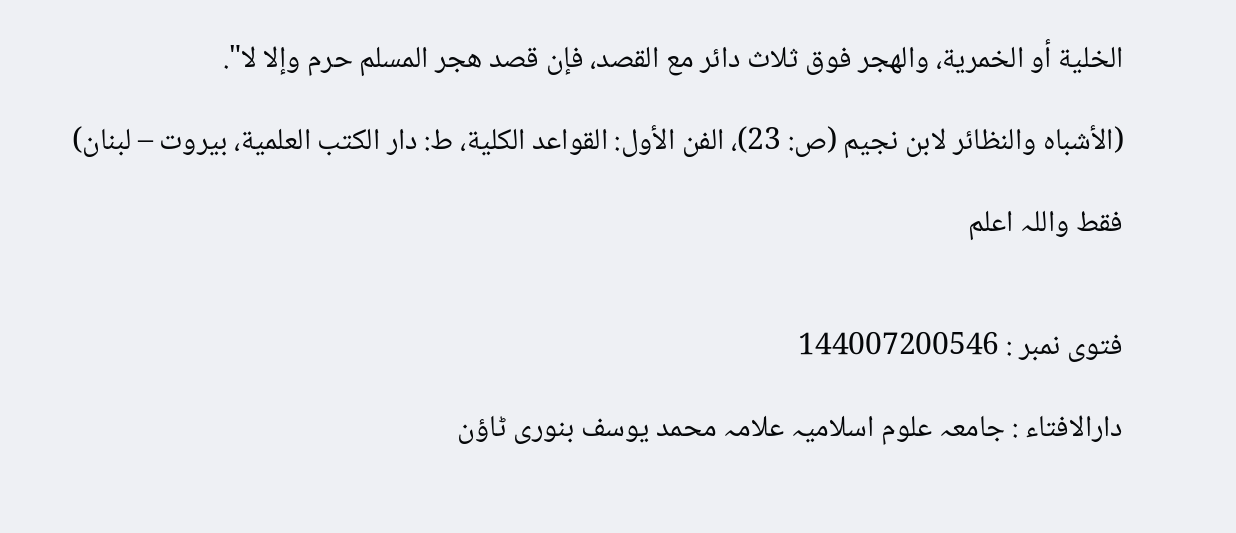الخلية أو الخمرية، والهجر فوق ثلاث دائر مع القصد، فإن قصد هجر المسلم حرم وإلا لا".

(الأشباه والنظائر لابن نجیم (ص: 23)، الفن الأول: القواعد الکلیة، ط: دار الكتب العلمیة، بیروت – لبنان)

فقط واللہ اعلم


فتوی نمبر : 144007200546

دارالافتاء : جامعہ علوم اسلامیہ علامہ محمد یوسف بنوری ٹاؤن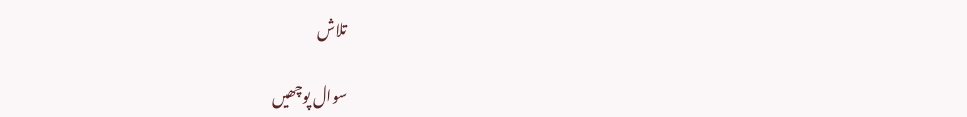تلاش

سوال پوچھیں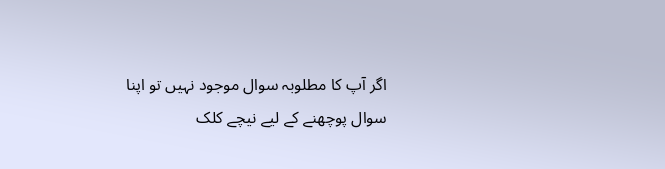اگر آپ کا مطلوبہ سوال موجود نہیں تو اپنا سوال پوچھنے کے لیے نیچے کلک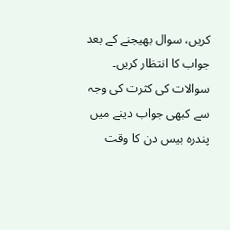کریں، سوال بھیجنے کے بعد جواب کا انتظار کریں۔ سوالات کی کثرت کی وجہ سے کبھی جواب دینے میں پندرہ بیس دن کا وقت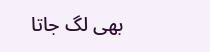بھی لگ جاتا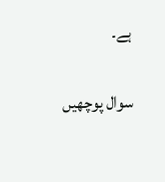ہے۔

سوال پوچھیں